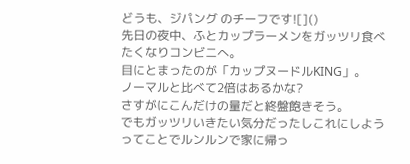どうも、ジパング のチーフです![]()
先日の夜中、ふとカップラーメンをガッツリ食べたくなりコンビニへ。
目にとまったのが「カップヌードルKING」。
ノーマルと比べて2倍はあるかな?
さすがにこんだけの量だと終盤飽きそう。
でもガッツリいきたい気分だったしこれにしようってことでルンルンで家に帰っ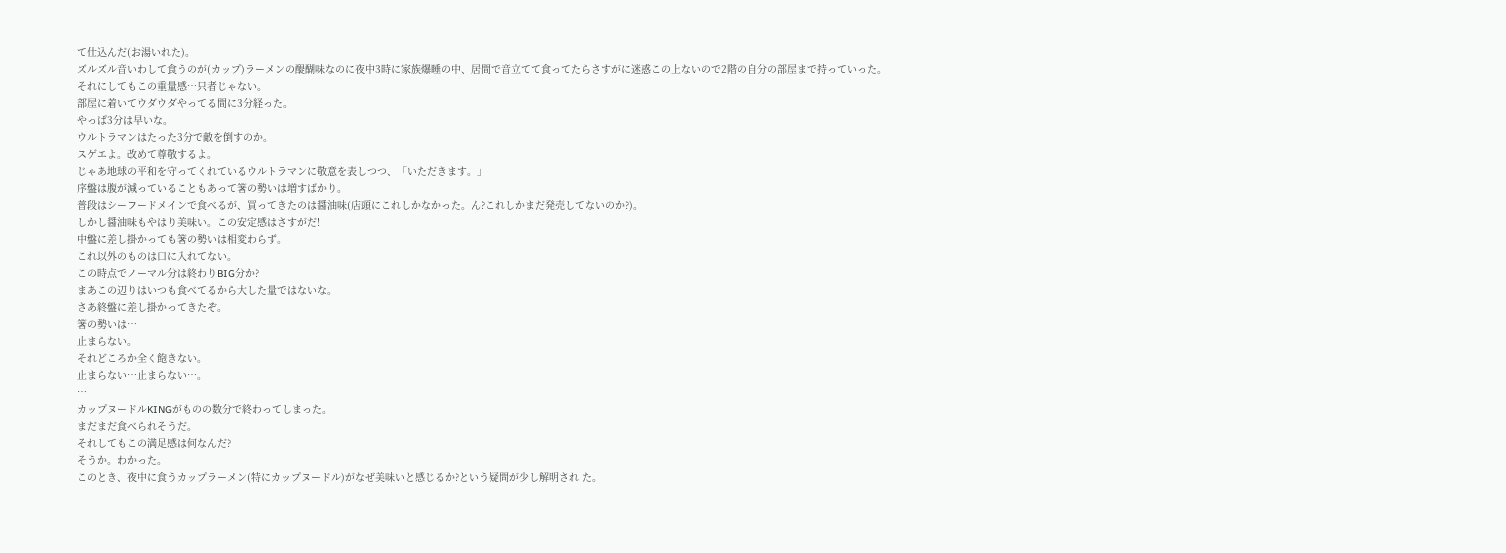て仕込んだ(お湯いれた)。
ズルズル音いわして食うのが(カップ)ラーメンの醍醐味なのに夜中3時に家族爆睡の中、居間で音立てて食ってたらさすがに迷惑この上ないので2階の自分の部屋まで持っていった。
それにしてもこの重量感…只者じゃない。
部屋に着いてウダウダやってる間に3分経った。
やっぱ3分は早いな。
ウルトラマンはたった3分で敵を倒すのか。
スゲエよ。改めて尊敬するよ。
じゃあ地球の平和を守ってくれているウルトラマンに敬意を表しつつ、「いただきます。」
序盤は腹が減っていることもあって箸の勢いは増すばかり。
普段はシーフードメインで食べるが、買ってきたのは醤油味(店頭にこれしかなかった。ん?これしかまだ発売してないのか?)。
しかし醤油味もやはり美味い。この安定感はさすがだ!
中盤に差し掛かっても箸の勢いは相変わらず。
これ以外のものは口に入れてない。
この時点でノーマル分は終わりBIG分か?
まあこの辺りはいつも食べてるから大した量ではないな。
さあ終盤に差し掛かってきたぞ。
箸の勢いは…
止まらない。
それどころか全く飽きない。
止まらない…止まらない…。
…
カップヌードルKINGがものの数分で終わってしまった。
まだまだ食べられそうだ。
それしてもこの満足感は何なんだ?
そうか。わかった。
このとき、夜中に食うカップラーメン(特にカップヌードル)がなぜ美味いと感じるか?という疑問が少し解明され た。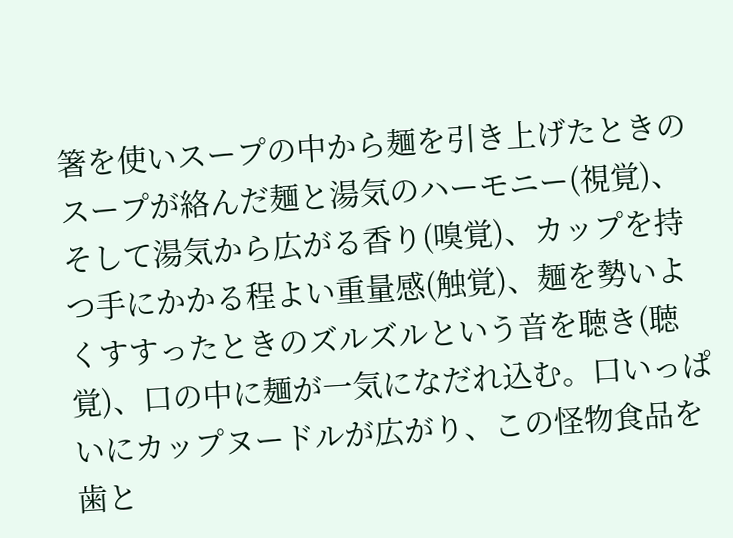箸を使いスープの中から麺を引き上げたときのスープが絡んだ麺と湯気のハーモニー(視覚)、そして湯気から広がる香り(嗅覚)、カップを持つ手にかかる程よい重量感(触覚)、麺を勢いよくすすったときのズルズルという音を聴き(聴覚)、口の中に麺が一気になだれ込む。口いっぱいにカップヌードルが広がり、この怪物食品を歯と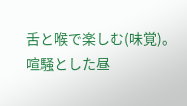舌と喉で楽しむ(味覚)。
喧騒とした昼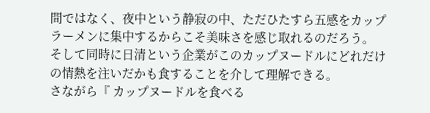間ではなく、夜中という静寂の中、ただひたすら五感をカップラーメンに集中するからこそ美味さを感じ取れるのだろう。
そして同時に日清という企業がこのカップヌードルにどれだけの情熱を注いだかも食することを介して理解できる。
さながら『 カップヌードルを食べる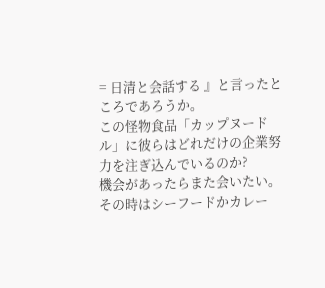= 日清と会話する 』と言ったところであろうか。
この怪物食品「カップヌードル」に彼らはどれだけの企業努力を注ぎ込んでいるのか?
機会があったらまた会いたい。
その時はシーフードかカレー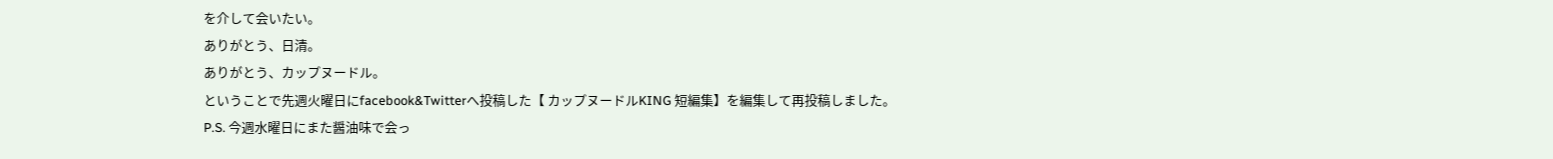を介して会いたい。
ありがとう、日清。
ありがとう、カップヌードル。
ということで先週火曜日にfacebook&Twitterへ投稿した【 カップヌードルKING 短編集】を編集して再投稿しました。
P.S. 今週水曜日にまた醤油味で会っ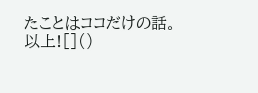たことはココだけの話。
以上![]()